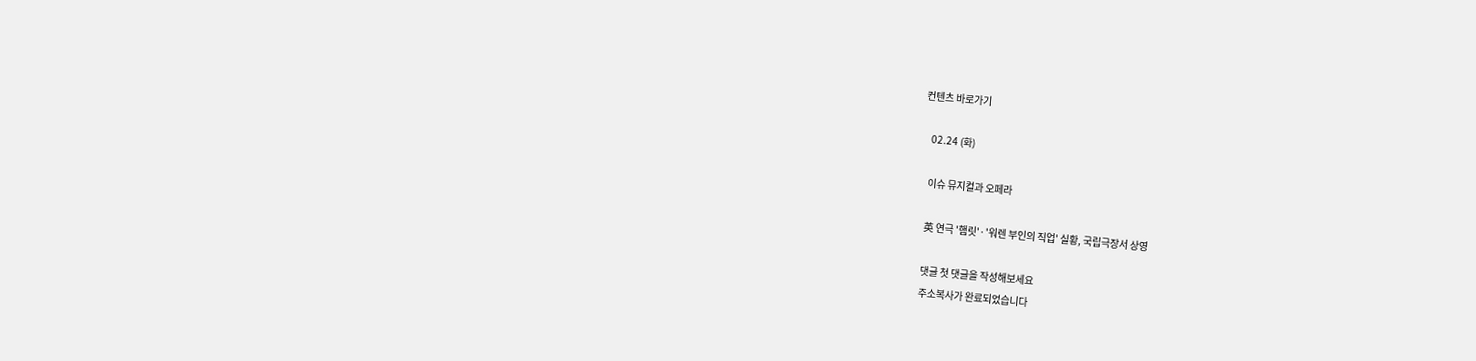컨텐츠 바로가기

    02.24 (화)

    이슈 뮤지컬과 오페라

    英 연극 '햄릿'·'워렌 부인의 직업' 실황, 국립극장서 상영

    댓글 첫 댓글을 작성해보세요
    주소복사가 완료되었습니다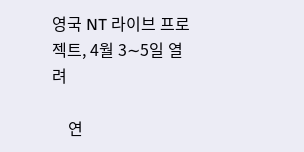영국 NT 라이브 프로젝트, 4월 3∼5일 열려

    연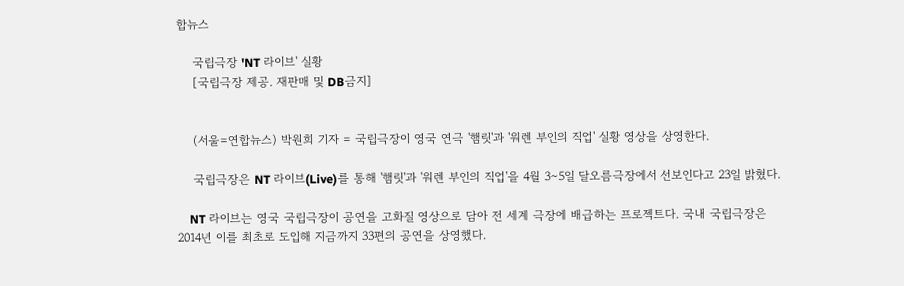합뉴스

    국립극장 'NT 라이브' 실황
    [국립극장 제공. 재판매 및 DB금지]


    (서울=연합뉴스) 박원희 기자 = 국립극장이 영국 연극 '햄릿'과 '워렌 부인의 직업' 실황 영상을 상영한다.

    국립극장은 NT 라이브(Live)를 통해 '햄릿'과 '워렌 부인의 직업'을 4월 3∼5일 달오름극장에서 선보인다고 23일 밝혔다.

    NT 라이브는 영국 국립극장이 공연을 고화질 영상으로 담아 전 세계 극장에 배급하는 프로젝트다. 국내 국립극장은 2014년 이를 최초로 도입해 지금까지 33편의 공연을 상영했다.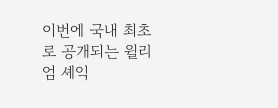이번에 국내 최초로 공개되는 윌리엄 셰익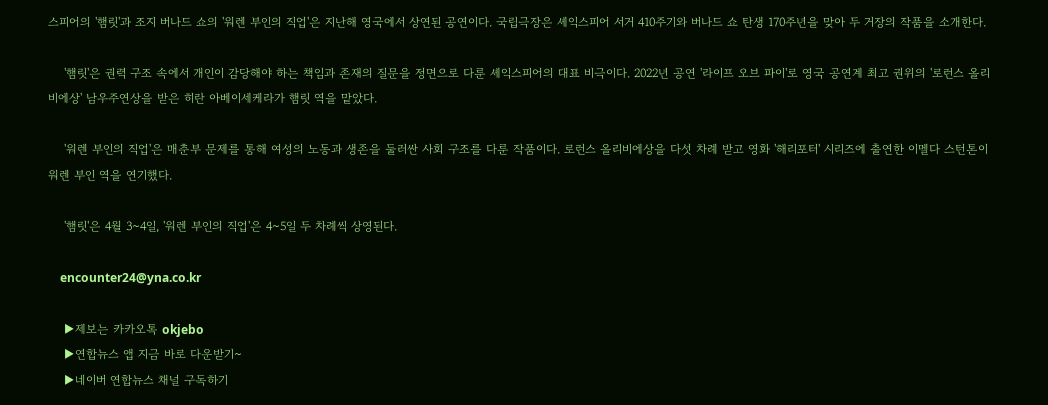스피어의 '햄릿'과 조지 버나드 쇼의 '워렌 부인의 직업'은 지난해 영국에서 상연된 공연이다. 국립극장은 셰익스피어 서거 410주기와 버나드 쇼 탄생 170주년을 맞아 두 거장의 작품을 소개한다.

    '햄릿'은 권력 구조 속에서 개인이 감당해야 하는 책임과 존재의 질문을 정면으로 다룬 셰익스피어의 대표 비극이다. 2022년 공연 '라이프 오브 파이'로 영국 공연계 최고 권위의 '로런스 올리비에상' 남우주연상을 받은 히란 아베이세케라가 햄릿 역을 맡았다.

    '워렌 부인의 직업'은 매춘부 문제를 통해 여성의 노동과 생존을 둘러싼 사회 구조를 다룬 작품이다. 로런스 올리비에상을 다섯 차례 받고 영화 '해리포터' 시리즈에 출연한 이멜다 스턴톤이 워렌 부인 역을 연기했다.

    '햄릿'은 4월 3~4일, '워렌 부인의 직업'은 4~5일 두 차례씩 상영된다.

    encounter24@yna.co.kr

    ▶제보는 카카오톡 okjebo
    ▶연합뉴스 앱 지금 바로 다운받기~
    ▶네이버 연합뉴스 채널 구독하기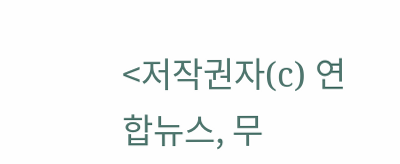<저작권자(c) 연합뉴스, 무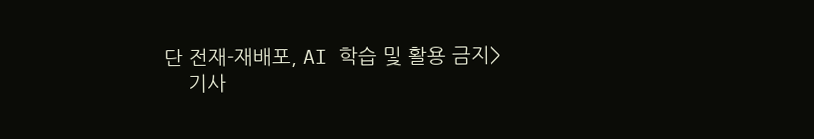단 전재-재배포, AI 학습 및 활용 금지>
    기사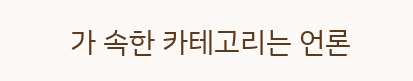가 속한 카테고리는 언론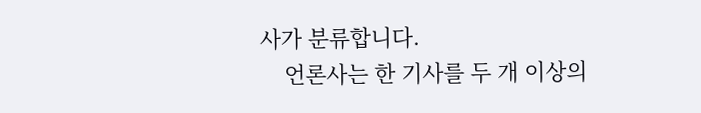사가 분류합니다.
    언론사는 한 기사를 두 개 이상의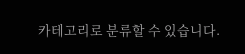카테고리로 분류할 수 있습니다.